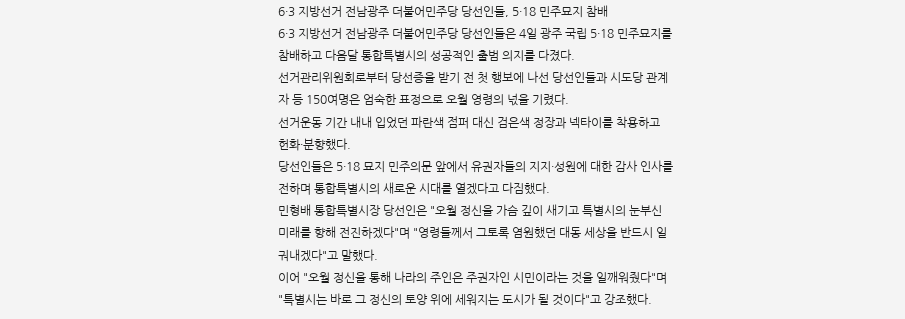6·3 지방선거 전남광주 더불어민주당 당선인들, 5·18 민주묘지 참배
6·3 지방선거 전남광주 더불어민주당 당선인들은 4일 광주 국립 5·18 민주묘지를 참배하고 다음달 통합특별시의 성공적인 출범 의지를 다졌다.
선거관리위원회로부터 당선증을 받기 전 첫 행보에 나선 당선인들과 시도당 관계자 등 150여명은 엄숙한 표정으로 오월 영령의 넋을 기렸다.
선거운동 기간 내내 입었던 파란색 점퍼 대신 검은색 정장과 넥타이를 착용하고 헌화·분향했다.
당선인들은 5·18 묘지 민주의문 앞에서 유권자들의 지지·성원에 대한 감사 인사를 전하며 통합특별시의 새로운 시대를 열겠다고 다짐했다.
민형배 통합특별시장 당선인은 "오월 정신을 가슴 깊이 새기고 특별시의 눈부신 미래를 향해 전진하겠다"며 "영령들께서 그토록 염원했던 대동 세상을 반드시 일궈내겠다"고 말했다.
이어 "오월 정신을 통해 나라의 주인은 주권자인 시민이라는 것을 일깨워줬다"며 "특별시는 바로 그 정신의 토양 위에 세워지는 도시가 될 것이다"고 강조했다.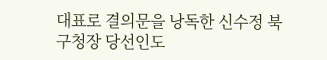대표로 결의문을 낭독한 신수정 북구청장 당선인도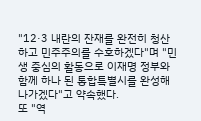"12·3 내란의 잔재를 완전히 청산하고 민주주의를 수호하겠다"며 "민생 중심의 활동으로 이재명 정부와 함께 하나 된 통합특별시를 완성해 나가겠다"고 약속했다.
또 "역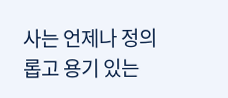사는 언제나 정의롭고 용기 있는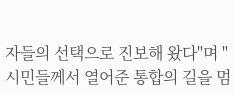자들의 선택으로 진보해 왔다"며 "시민들께서 열어준 통합의 길을 멈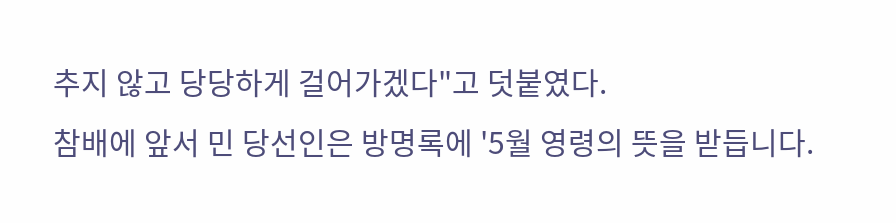추지 않고 당당하게 걸어가겠다"고 덧붙였다.
참배에 앞서 민 당선인은 방명록에 '5월 영령의 뜻을 받듭니다.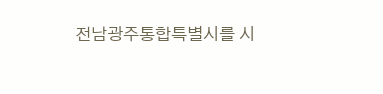전남광주통합특별시를 시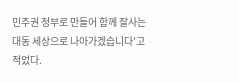민주권 정부로 만들어 함께 잘사는 대동 세상으로 나아가겠습니다'고 적었다.